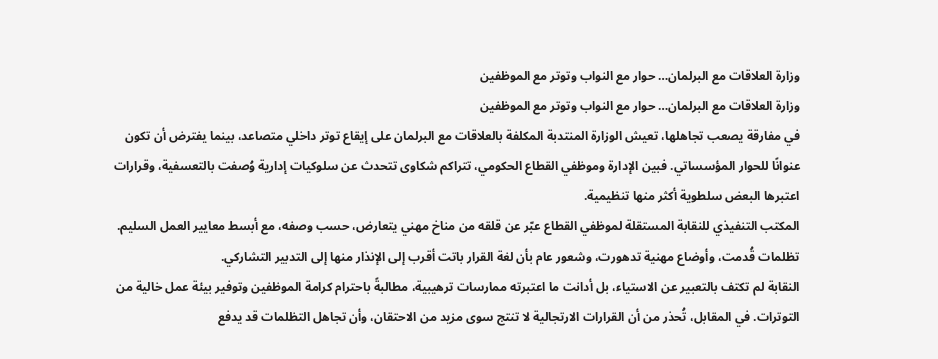وزارة العلاقات مع البرلمان… حوار مع النواب وتوتر مع الموظفين
وزارة العلاقات مع البرلمان… حوار مع النواب وتوتر مع الموظفين
في مفارقة يصعب تجاهلها، تعيش الوزارة المنتدبة المكلفة بالعلاقات مع البرلمان على إيقاع توتر داخلي متصاعد، بينما يفترض أن تكون عنوانًا للحوار المؤسساتي. فبين الإدارة وموظفي القطاع الحكومي، تتراكم شكاوى تتحدث عن سلوكيات إدارية وُصفت بالتعسفية، وقرارات اعتبرها البعض سلطوية أكثر منها تنظيمية.
المكتب التنفيذي للنقابة المستقلة لموظفي القطاع عبّر عن قلقه من مناخ مهني يتعارض، حسب وصفه، مع أبسط معايير العمل السليم. تظلمات قُدمت، وأوضاع مهنية تدهورت، وشعور عام بأن لغة القرار باتت أقرب إلى الإنذار منها إلى التدبير التشاركي.
النقابة لم تكتف بالتعبير عن الاستياء، بل أدانت ما اعتبرته ممارسات ترهيبية، مطالبةً باحترام كرامة الموظفين وتوفير بيئة عمل خالية من التوترات. في المقابل، تُحذر من أن القرارات الارتجالية لا تنتج سوى مزيد من الاحتقان، وأن تجاهل التظلمات قد يدفع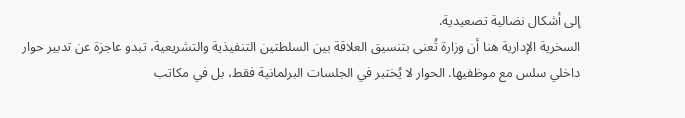إلى أشكال نضالية تصعيدية.
السخرية الإدارية هنا أن وزارة تُعنى بتنسيق العلاقة بين السلطتين التنفيذية والتشريعية، تبدو عاجزة عن تدبير حوار داخلي سلس مع موظفيها. الحوار لا يُختبر في الجلسات البرلمانية فقط، بل في مكاتب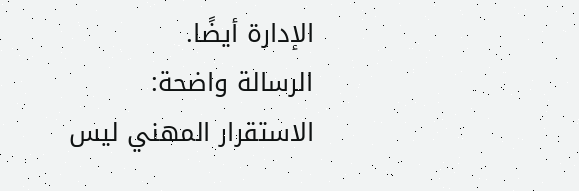الإدارة أيضًا.
الرسالة واضحة: الاستقرار المهني ليس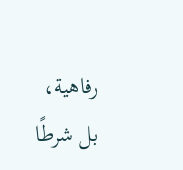رفاهية، بل شرطًا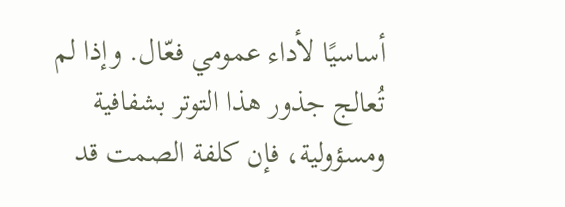أساسيًا لأداء عمومي فعّال. وإذا لم تُعالج جذور هذا التوتر بشفافية ومسؤولية، فإن كلفة الصمت قد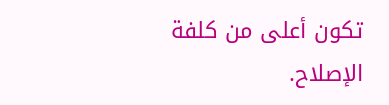تكون أعلى من كلفة الإصلاح.